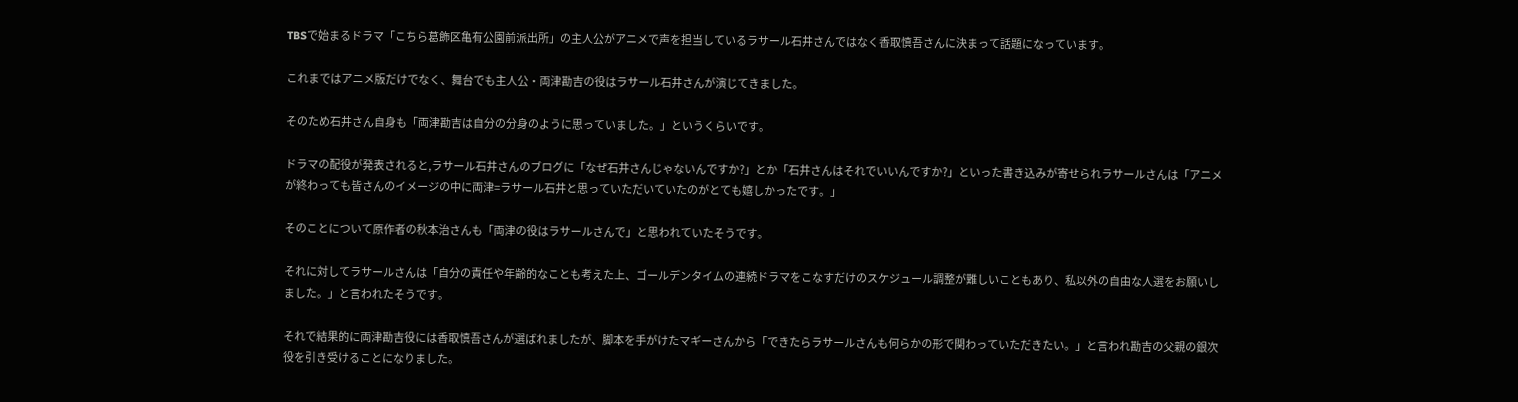TBSで始まるドラマ「こちら葛飾区亀有公園前派出所」の主人公がアニメで声を担当しているラサール石井さんではなく香取慎吾さんに決まって話題になっています。

これまではアニメ版だけでなく、舞台でも主人公・両津勘吉の役はラサール石井さんが演じてきました。

そのため石井さん自身も「両津勘吉は自分の分身のように思っていました。」というくらいです。

ドラマの配役が発表されると,ラサール石井さんのブログに「なぜ石井さんじゃないんですか?」とか「石井さんはそれでいいんですか?」といった書き込みが寄せられラサールさんは「アニメが終わっても皆さんのイメージの中に両津=ラサール石井と思っていただいていたのがとても嬉しかったです。」

そのことについて原作者の秋本治さんも「両津の役はラサールさんで」と思われていたそうです。

それに対してラサールさんは「自分の責任や年齢的なことも考えた上、ゴールデンタイムの連続ドラマをこなすだけのスケジュール調整が難しいこともあり、私以外の自由な人選をお願いしました。」と言われたそうです。

それで結果的に両津勘吉役には香取慎吾さんが選ばれましたが、脚本を手がけたマギーさんから「できたらラサールさんも何らかの形で関わっていただきたい。」と言われ勘吉の父親の銀次役を引き受けることになりました。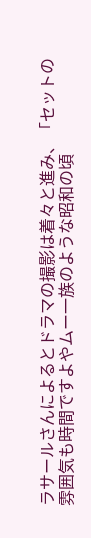ラサールさんによるとドラマの撮影は着々と進み、「セットの雰囲気も時間ですよやムー一族のような昭和の頃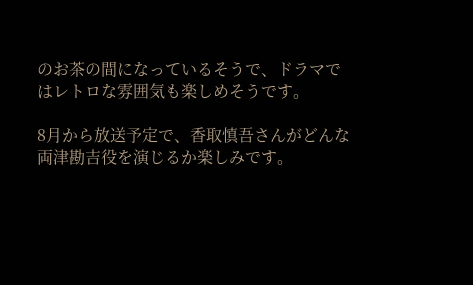のお茶の間になっているそうで、ドラマではレトロな雰囲気も楽しめそうです。

8月から放送予定で、香取慎吾さんがどんな両津勘吉役を演じるか楽しみです。